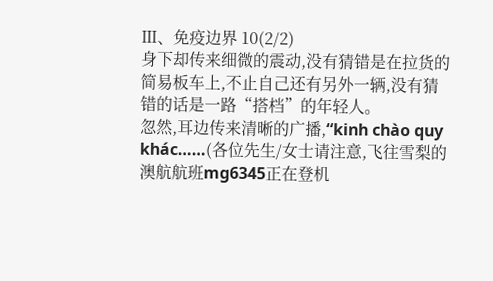Ⅲ、免疫边界 10(2/2)
身下却传来细微的震动,没有猜错是在拉货的简易板车上,不止自己还有另外一辆,没有猜错的话是一路“搭档”的年轻人。
忽然,耳边传来清晰的广播,“kinh chào quy khác……(各位先生/女士请注意,飞往雪梨的澳航航班mg6345正在登机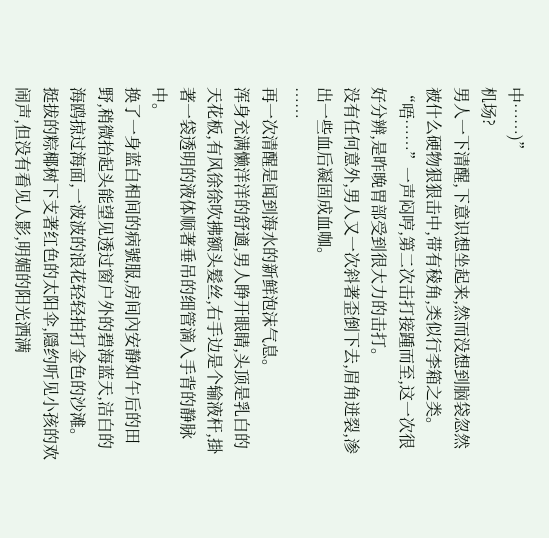中……)”
机场?
男人一下清醒,下意识想坐起来,然而没想到脑袋忽然被什么硬物狠狠击中,带有稜角,类似行李箱之类。
“唔……”一声闷哼,第二次击打接踵而至,这一次很好分辨,是昨晚胃部受到很大力的击打。
没有任何意外,男人又一次斜著歪倒下去,眉角迸裂,渗出一些血后凝固成血咖。
……
再一次清醒是闻到海水的新鲜泡沫气息。
浑身充满懒洋洋的舒適,男人睁开眼睛,头顶是乳白的天花板,有风徐徐吹拂额头髮丝,右手边是个输液杆,掛著一袋透明的液体顺著垂吊的细管滴入手背的静脉中。
换了一身蓝白相间的病號服,房间內安静如午后的田野,稍微抬起头能望见透过窗户外的碧海蓝天,洁白的海鸥掠过海面,一波波的浪花轻轻拍打金色的沙滩。
挺拔的粽椰树下支著红色的太阳伞,隱约听见小孩的欢闹声,但没有看见人影,明媚的阳光洒满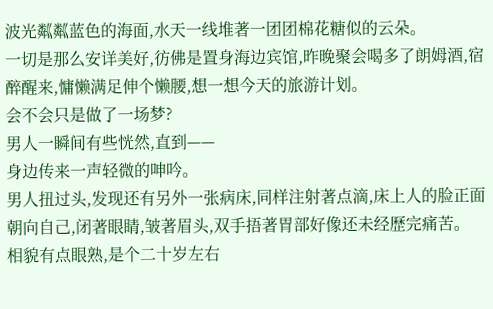波光粼粼蓝色的海面,水天一线堆著一团团棉花糖似的云朵。
一切是那么安详美好,彷佛是置身海边宾馆,昨晚聚会喝多了朗姆酒,宿醉醒来,慵懒满足伸个懒腰,想一想今天的旅游计划。
会不会只是做了一场梦?
男人一瞬间有些恍然,直到——
身边传来一声轻微的呻吟。
男人扭过头,发现还有另外一张病床,同样注射著点滴,床上人的脸正面朝向自己,闭著眼睛,皱著眉头,双手捂著胃部好像还未经歷完痛苦。
相貌有点眼熟,是个二十岁左右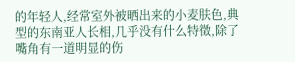的年轻人,经常室外被晒出来的小麦肤色,典型的东南亚人长相,几乎没有什么特徵,除了嘴角有一道明显的伤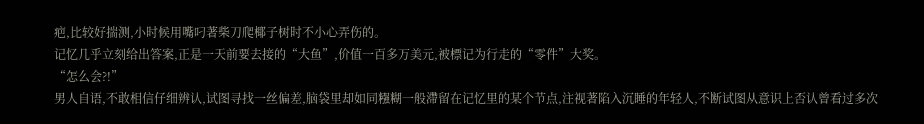疤,比较好揣测,小时候用嘴叼著柴刀爬椰子树时不小心弄伤的。
记忆几乎立刻给出答案,正是一天前要去接的“大鱼”,价值一百多万美元,被標记为行走的“零件”大奖。
“怎么会?!”
男人自语,不敢相信仔细辨认,试图寻找一丝偏差,脑袋里却如同糨糊一般滯留在记忆里的某个节点,注视著陷入沉睡的年轻人,不断试图从意识上否认曾看过多次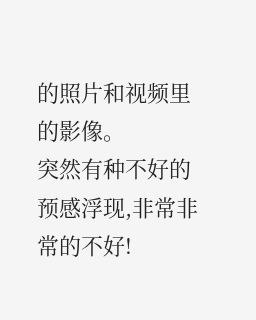的照片和视频里的影像。
突然有种不好的预感浮现,非常非常的不好!